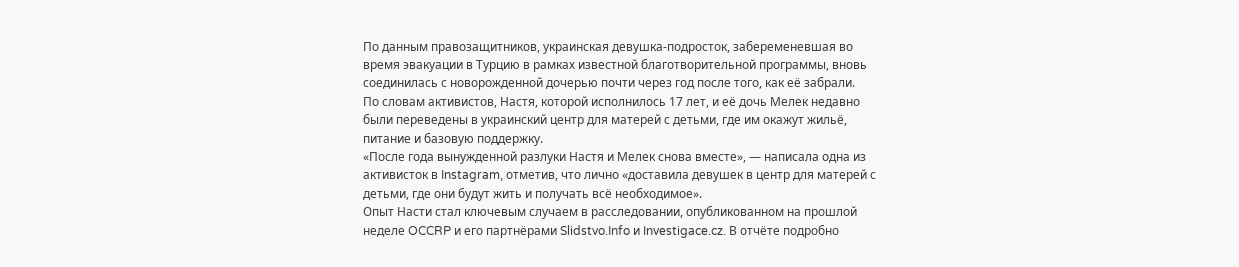По данным правозащитников, украинская девушка-подросток, забеременевшая во время эвакуации в Турцию в рамках известной благотворительной программы, вновь соединилась с новорожденной дочерью почти через год после того, как её забрали.
По словам активистов, Настя, которой исполнилось 17 лет, и её дочь Мелек недавно были переведены в украинский центр для матерей с детьми, где им окажут жильё, питание и базовую поддержку.
«После года вынужденной разлуки Настя и Мелек снова вместе», — написала одна из активисток в Instagram, отметив, что лично «доставила девушек в центр для матерей с детьми, где они будут жить и получать всё необходимое».
Опыт Насти стал ключевым случаем в расследовании, опубликованном на прошлой неделе OCCRP и его партнёрами Slidstvo.Info и Investigace.cz. В отчёте подробно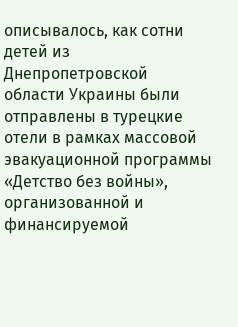описывалось, как сотни детей из Днепропетровской области Украины были отправлены в турецкие отели в рамках массовой эвакуационной программы «Детство без войны», организованной и финансируемой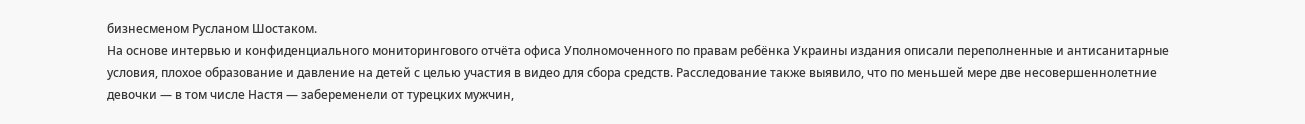бизнесменом Русланом Шостаком.
На основе интервью и конфиденциального мониторингового отчёта офиса Уполномоченного по правам ребёнка Украины издания описали переполненные и антисанитарные условия, плохое образование и давление на детей с целью участия в видео для сбора средств. Расследование также выявило, что по меньшей мере две несовершеннолетние девочки — в том числе Настя — забеременели от турецких мужчин,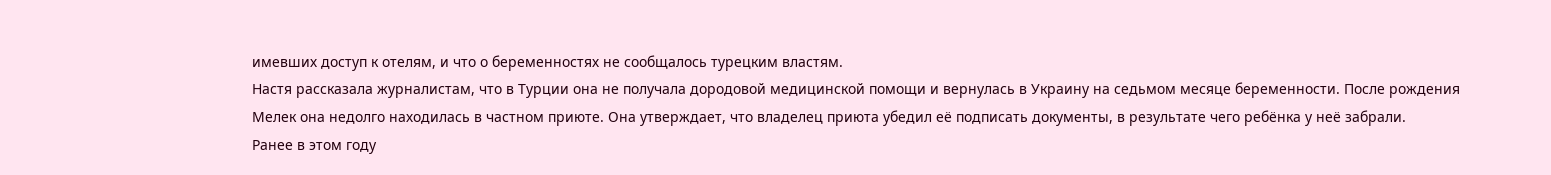имевших доступ к отелям, и что о беременностях не сообщалось турецким властям.
Настя рассказала журналистам, что в Турции она не получала дородовой медицинской помощи и вернулась в Украину на седьмом месяце беременности. После рождения Мелек она недолго находилась в частном приюте. Она утверждает, что владелец приюта убедил её подписать документы, в результате чего ребёнка у неё забрали.
Ранее в этом году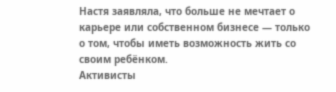Настя заявляла, что больше не мечтает о карьере или собственном бизнесе — только о том, чтобы иметь возможность жить со своим ребёнком.
Активисты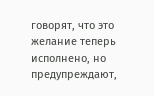говорят, что это желание теперь исполнено, но предупреждают,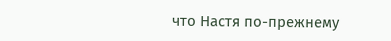что Настя по-прежнему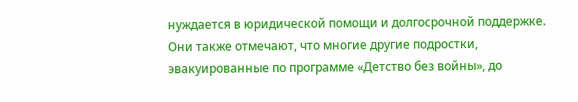нуждается в юридической помощи и долгосрочной поддержке. Они также отмечают, что многие другие подростки, эвакуированные по программе «Детство без войны», до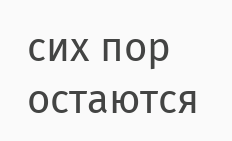сих пор остаются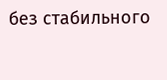без стабильного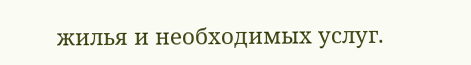жилья и необходимых услуг.